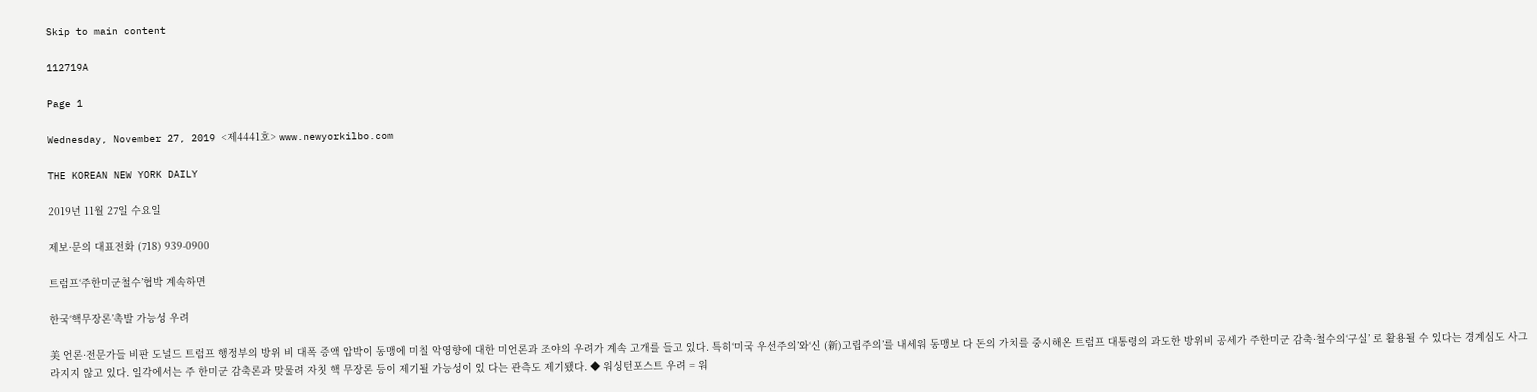Skip to main content

112719A

Page 1

Wednesday, November 27, 2019 <제4441호> www.newyorkilbo.com

THE KOREAN NEW YORK DAILY

2019년 11월 27일 수요일

제보·문의 대표전화 (718) 939-0900

트럼프‘주한미군철수’협박 계속하면

한국‘핵무장론’촉발 가능성 우려

美 언론·전문가들 비판 도널드 트럼프 행정부의 방위 비 대폭 증액 압박이 동맹에 미칠 악영향에 대한 미언론과 조야의 우려가 계속 고개를 들고 있다. 특히‘미국 우선주의’와‘신 (新)고립주의’를 내세워 동맹보 다 돈의 가치를 중시해온 트럼프 대통령의 과도한 방위비 공세가 주한미군 감축·철수의‘구실’ 로 활용될 수 있다는 경계심도 사그 라지지 않고 있다. 일각에서는 주 한미군 감축론과 맞물려 자칫 핵 무장론 등이 제기될 가능성이 있 다는 관측도 제기됐다. ◆ 워싱턴포스트 우려 = 워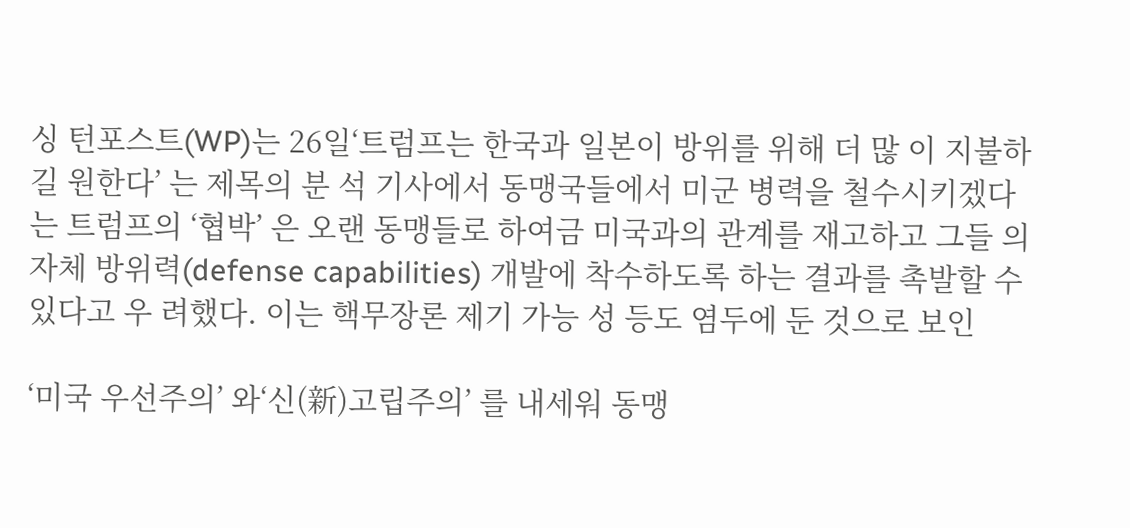싱 턴포스트(WP)는 26일‘트럼프는 한국과 일본이 방위를 위해 더 많 이 지불하길 원한다’ 는 제목의 분 석 기사에서 동맹국들에서 미군 병력을 철수시키겠다는 트럼프의 ‘협박’ 은 오랜 동맹들로 하여금 미국과의 관계를 재고하고 그들 의 자체 방위력(defense capabilities) 개발에 착수하도록 하는 결과를 촉발할 수 있다고 우 려했다. 이는 핵무장론 제기 가능 성 등도 염두에 둔 것으로 보인

‘미국 우선주의’ 와‘신(新)고립주의’ 를 내세워 동맹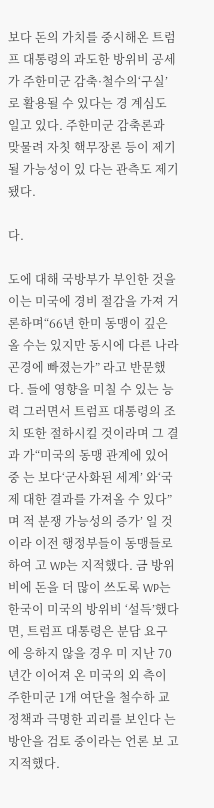보다 돈의 가치를 중시해온 트럼프 대통령의 과도한 방위비 공세가 주한미군 감축·철수의‘구실’ 로 활용될 수 있다는 경 계심도 일고 있다. 주한미군 감축론과 맞물려 자칫 핵무장론 등이 제기될 가능성이 있 다는 관측도 제기됐다.

다.

도에 대해 국방부가 부인한 것을 이는 미국에 경비 절감을 가져 거론하며“66년 한미 동맹이 깊은 올 수는 있지만 동시에 다른 나라 곤경에 빠졌는가” 라고 반문했다. 들에 영향을 미칠 수 있는 능력 그러면서 트럼프 대통령의 조치 또한 절하시킬 것이라며 그 결과 가“미국의 동맹 관계에 있어 중 는 보다‘군사화된 세계’ 와‘국제 대한 결과를 가져올 수 있다”며 적 분쟁 가능성의 증가’ 일 것이라 이전 행정부들이 동맹들로 하여 고 WP는 지적했다. 금 방위비에 돈을 더 많이 쓰도록 WP는 한국이 미국의 방위비 ‘설득’했다면, 트럼프 대통령은 분담 요구에 응하지 않을 경우 미 지난 70년간 이어져 온 미국의 외 측이 주한미군 1개 여단을 철수하 교정책과 극명한 괴리를 보인다 는 방안을 검토 중이라는 언론 보 고 지적했다.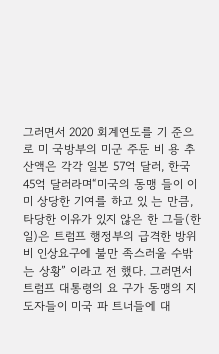그러면서 2020 회계연도를 기 준으로 미 국방부의 미군 주둔 비 용 추산액은 각각 일본 57억 달러, 한국 45억 달러라며“미국의 동맹 들이 이미 상당한 기여를 하고 있 는 만큼, 타당한 이유가 있지 않은 한 그들(한일)은 트럼프 행정부의 급격한 방위비 인상요구에 불만 족스러울 수밖는 상황” 이라고 전 했다. 그러면서 트럼프 대통령의 요 구가 동맹의 지도자들이 미국 파 트너들에 대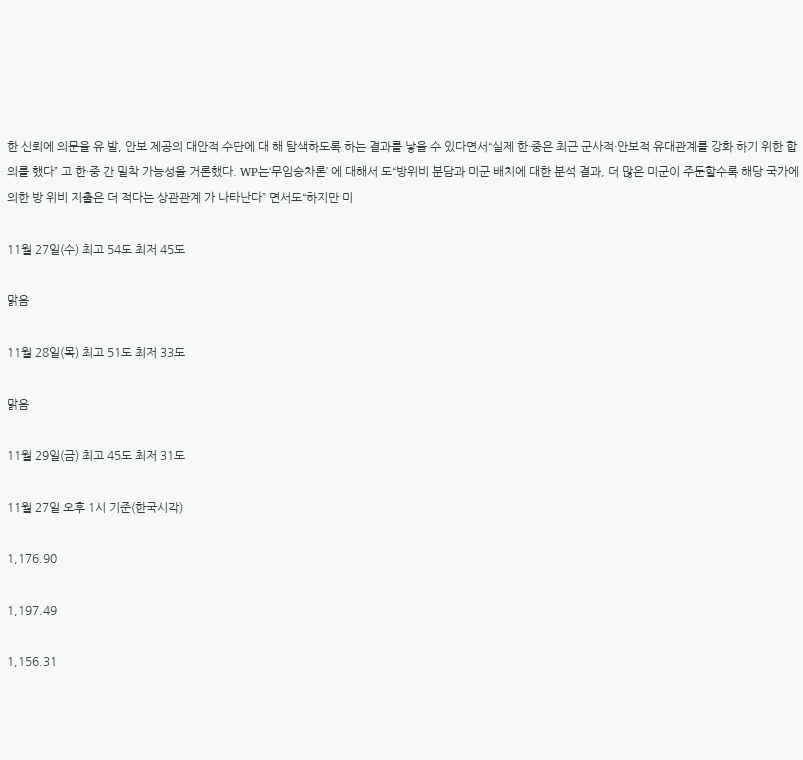한 신뢰에 의문을 유 발, 안보 제공의 대안적 수단에 대 해 탐색하도록 하는 결과를 낳을 수 있다면서“실제 한·중은 최근 군사적·안보적 유대관계를 강화 하기 위한 합의를 했다” 고 한·중 간 밀착 가능성을 거론했다. WP는‘무임승차론’ 에 대해서 도“방위비 분담과 미군 배치에 대한 분석 결과, 더 많은 미군이 주둔할수록 해당 국가에 의한 방 위비 지출은 더 적다는 상관관계 가 나타난다” 면서도“하지만 미

11월 27일(수) 최고 54도 최저 45도

맑음

11월 28일(목) 최고 51도 최저 33도

맑음

11월 29일(금) 최고 45도 최저 31도

11월 27일 오후 1시 기준(한국시각)

1,176.90

1,197.49

1,156.31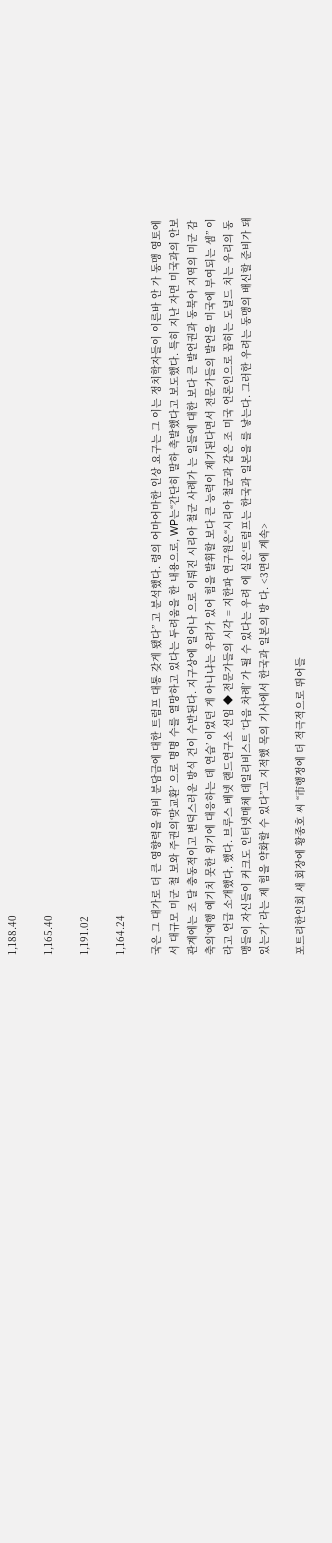1,188.40

1,165.40

1,191.02

1,164.24

국은 그 대가로 더 큰 영향력을 위비 분담금에 대한 트럼프 대통 갖게 됐다” 고 분석했다. 령의 어마어마한 인상 요구는 그 이는 정치학자들이 이른바 안 가 동맹 영토에서 대규모 미군 철 보와 주권의‘맞교환’ 으로 명명 수를 열망하고 있다는 두려움을 한 내용으로, WP는“간단히 말하 촉발했다고 보도했다. 특히 지난 자면 미국과의 안보 관계에는 조 달 충동적이고 변덕스러운 방식 건이 수반된다. 지구상에 일어나 으로 이뤄진 시리아 철군 사례가 는 일들에 대한 보다 큰 발언권과 동북아 지역의 미군 감축의‘예행 예기치 못한 위기에 대응하는 데 연습’ 이었던 게 아니냐는 우려가 있어 힘을 발휘할 보다 큰 능력이 제기된다면서 전문가들의 발언을 미국에 부여되는 셈” 이라고 언급 소개했다. 했다. 브루스 베넷 랜드연구소 선임 ◆ 전문가들의 시각 = 지한파 연구원은“시리아 철군과 같은 조 미국 언론인으로 꼽히는 도널드 치는 우리의 동맹들이 자신들이 커크도 인터넷매체 데일리비스트 ‘다음 차례’ 가 될 수 있다는 우려 에 실은‘트럼프는 한국과 일본을 를 낳는다. 그러한 우려는 동맹의 배신할 준비가 돼 있는가’ 라는 제 힘을 약화할 수 있다”고 지적했 목의 기사에서 한국과 일본의 방 다. <3면에 계속>

포트리한인회 새 회장에 황종호 씨 “市행정에 더 적극적으로 뛰어들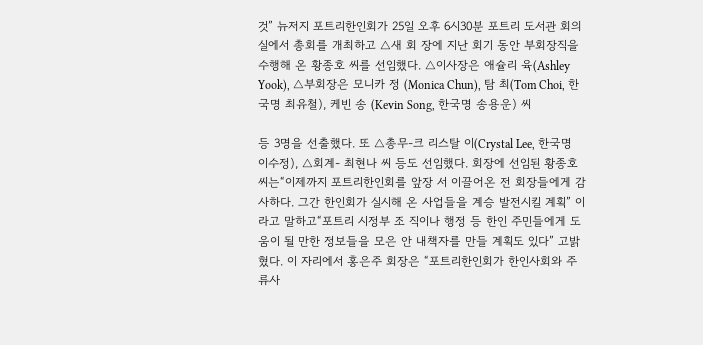것” 뉴저지 포트리한인회가 25일 오후 6시30분 포트리 도서관 회의 실에서 총회를 개최하고 △새 회 장에 지난 회기 동안 부회장직을 수행해 온 황종호 씨를 선임했다. △이사장은 애슐리 육(Ashley Yook), △부회장은 모니카 정 (Monica Chun), 탐 최(Tom Choi, 한국명 최유철), 케빈 송 (Kevin Song, 한국명 송용운) 씨

등 3명을 선출했다. 또 △총무-크 리스탈 이(Crystal Lee, 한국명 이수정), △회계- 최현나 씨 등도 선임했다. 회장에 선임된 황종호 씨는“이제까지 포트리한인회를 앞장 서 이끌어온 전 회장들에게 감사하다. 그간 한인회가 실시해 온 사업들을 계승 발전시킬 계획” 이라고 말하고“포트리 시정부 조 직이나 행정 등 한인 주민들에게 도움이 될 만한 정보들을 모은 안 내책자를 만들 계획도 있다” 고밝 혔다. 이 자리에서 홍은주 회장은 “포트리한인회가 한인사회와 주 류사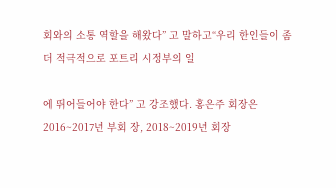회와의 소통 역할을 해왔다” 고 말하고“우리 한인들이 좀 더 적극적으로 포트리 시정부의 일

에 뛰어들어야 한다” 고 강조했다. 홍은주 회장은 2016~2017년 부회 장, 2018~2019년 회장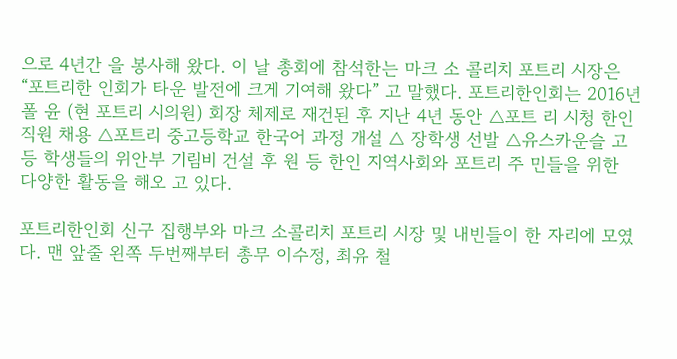으로 4년간 을 봉사해 왔다. 이 날 총회에 참석한는 마크 소 콜리치 포트리 시장은“포트리한 인회가 타운 발전에 크게 기여해 왔다” 고 말했다. 포트리한인회는 2016년 폴 윤 (현 포트리 시의원) 회장 체제로 재건된 후 지난 4년 동안 △포트 리 시청 한인 직원 채용 △포트리 중고등학교 한국어 과정 개설 △ 장학생 선발 △유스카운슬 고등 학생들의 위안부 기림비 건설 후 원 등 한인 지역사회와 포트리 주 민들을 위한 다양한 활동을 해오 고 있다.

포트리한인회 신구 집행부와 마크 소콜리치 포트리 시장 및 내빈들이 한 자리에 모였다. 맨 앞줄 왼쪽 두번째부터 총무 이수정, 최유 철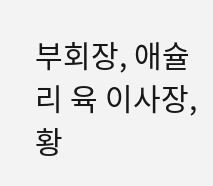부회장, 애슐리 육 이사장, 황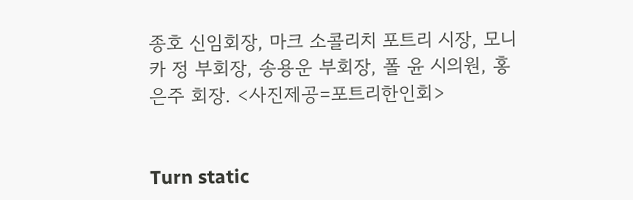종호 신임회장, 마크 소콜리치 포트리 시장, 모니카 정 부회장, 송용운 부회장, 폴 윤 시의원, 홍은주 회장. <사진제공=포트리한인회>


Turn static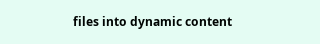files into dynamic content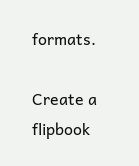formats.

Create a flipbook